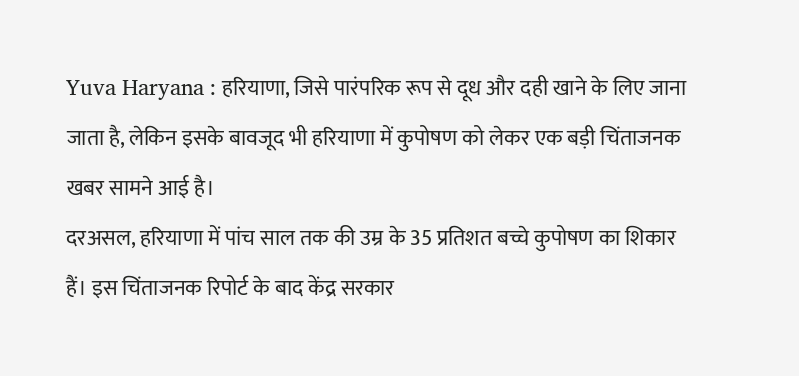Yuva Haryana : हरियाणा, जिसे पारंपरिक रूप से दूध और दही खाने के लिए जाना जाता है, लेकिन इसके बावजूद भी हरियाणा में कुपोषण को लेकर एक बड़ी चिंताजनक खबर सामने आई है।
दरअसल, हरियाणा में पांच साल तक की उम्र के 35 प्रतिशत बच्चे कुपोषण का शिकार हैं। इस चिंताजनक रिपोर्ट के बाद केंद्र सरकार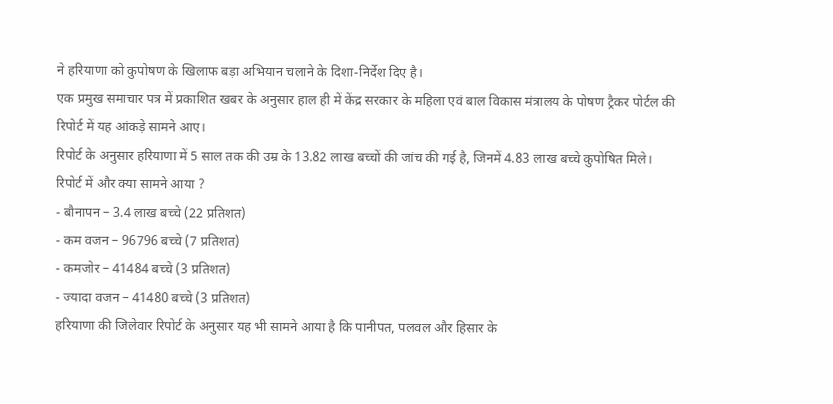ने हरियाणा को कुपोषण के खिलाफ बड़ा अभियान चलाने के दिशा-निर्देश दिए है।
एक प्रमुख समाचार पत्र में प्रकाशित खबर के अनुसार हाल ही में केंद्र सरकार के महिला एवं बाल विकास मंत्रालय के पोषण ट्रैकर पोर्टल की रिपोर्ट में यह आंकड़े सामने आए।
रिपोर्ट के अनुसार हरियाणा में 5 साल तक की उम्र के 13.82 लाख बच्चों की जांच की गई है, जिनमें 4.83 लाख बच्चे कुपोषित मिले।
रिपोर्ट में और क्या सामने आया ?
- बौनापन – 3.4 लाख बच्चे (22 प्रतिशत)
- कम वजन – 96796 बच्चे (7 प्रतिशत)
- कमजोर – 41484 बच्चे (3 प्रतिशत)
- ज्यादा वजन – 41480 बच्चे (3 प्रतिशत)
हरियाणा की जिलेवार रिपोर्ट के अनुसार यह भी सामने आया है कि पानीपत, पलवल और हिसार के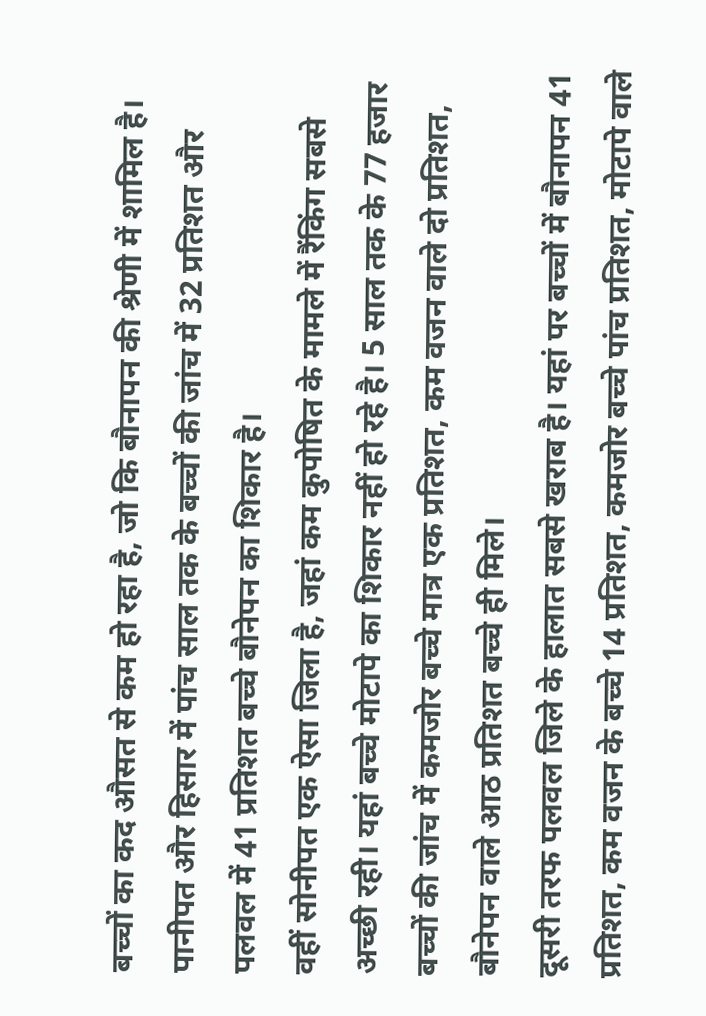बच्चों का कद औसत से कम हो रहा है, जो कि बौनापन की श्रेणी में शामिल है।
पानीपत और हिसार में पांच साल तक के बच्चों की जांच में 32 प्रतिशत और पलवल में 41 प्रतिशत बच्चे बौनेपन का शिकार है।
वहीं सोनीपत एक ऐसा जिला है, जहां कम कुपोषित के मामले में रैंकिंग सबसे अच्छी रही। यहां बच्चे मोटापे का शिकार नहीं हो रहे है। 5 साल तक के 77 हजार बच्चों की जांच में कमजोर बच्चे मात्र एक प्रतिशत, कम वजन वाले दो प्रतिशत, बौनेपन वाले आठ प्रतिशत बच्चे ही मिले।
दूसरी तरफ पलवल जिले के हालात सबसे खराब है। यहां पर बच्चों में बौनापन 41 प्रतिशत, कम वजन के बच्चे 14 प्रतिशत, कमजोर बच्चे पांच प्रतिशत, मोटापे वाले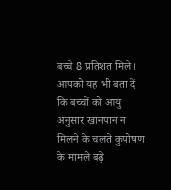बच्चे 8 प्रतिशत मिले।
आपको यह भी बता दें कि बच्चों को आयु अनुसार खानपान न मिलने के चलते कुपोषण के मामले बढ़े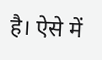है। ऐसे में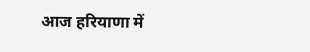आज हरियाणा में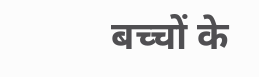बच्चों के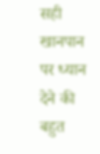सही खानपान पर ध्यान देने की बहुत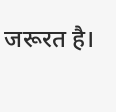जरूरत है।